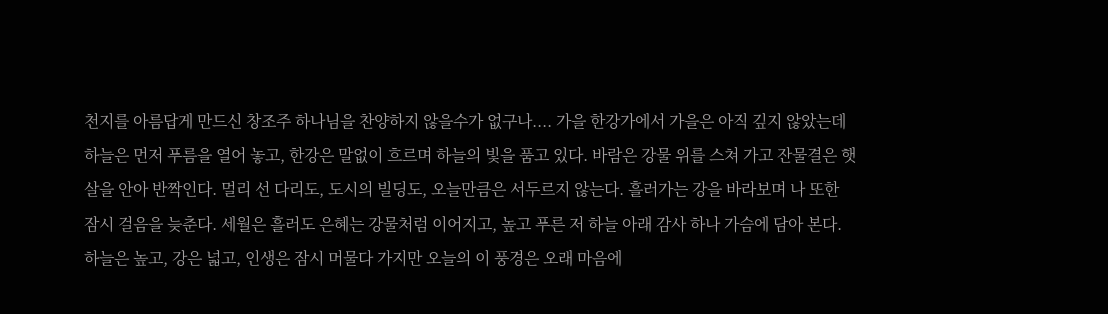천지를 아름답게 만드신 창조주 하나님을 찬양하지 않을수가 없구나.... 가을 한강가에서 가을은 아직 깊지 않았는데 하늘은 먼저 푸름을 열어 놓고, 한강은 말없이 흐르며 하늘의 빛을 품고 있다. 바람은 강물 위를 스쳐 가고 잔물결은 햇살을 안아 반짝인다. 멀리 선 다리도, 도시의 빌딩도, 오늘만큼은 서두르지 않는다. 흘러가는 강을 바라보며 나 또한 잠시 걸음을 늦춘다. 세월은 흘러도 은혜는 강물처럼 이어지고, 높고 푸른 저 하늘 아래 감사 하나 가슴에 담아 본다. 하늘은 높고, 강은 넓고, 인생은 잠시 머물다 가지만 오늘의 이 풍경은 오래 마음에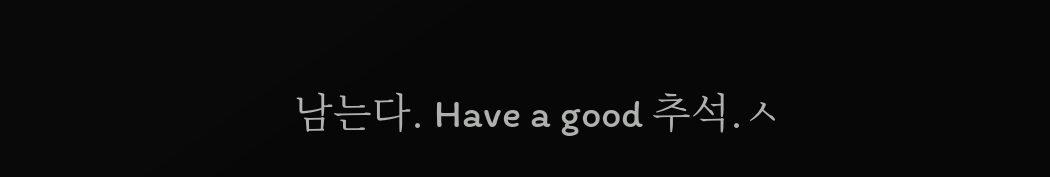남는다. Have a good 추석.ㅅ